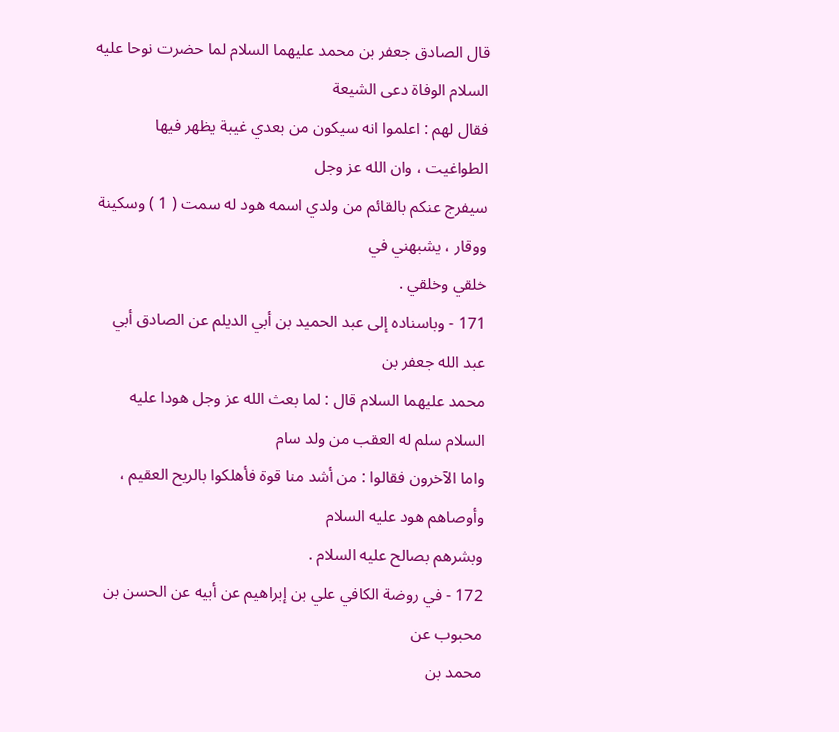قال الصادق جعفر بن محمد عليهما السلام لما حضرت نوحا عليه السلام الوفاة دعى الشيعة
فقال لهم : اعلموا انه سيكون من بعدي غيبة يظهر فيها الطواغيت ، وان الله عز وجل
سيفرج عنكم بالقائم من ولدي اسمه هود له سمت ( 1 ) وسكينة ووقار ، يشبهني في
خلقي وخلقي .
171 - وباسناده إلى عبد الحميد بن أبي الديلم عن الصادق أبي عبد الله جعفر بن
محمد عليهما السلام قال : لما بعث الله عز وجل هودا عليه السلام سلم له العقب من ولد سام
واما الآخرون فقالوا : من أشد منا قوة فأهلكوا بالريح العقيم ، وأوصاهم هود عليه السلام
وبشرهم بصالح عليه السلام .
172 - في روضة الكافي علي بن إبراهيم عن أبيه عن الحسن بن محبوب عن
محمد بن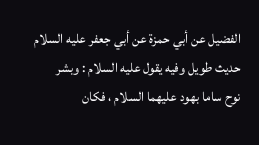الفضيل عن أبي حمزة عن أبي جعفر عليه السلام حديث طويل وفيه يقول عليه السلام : وبشر
نوح ساما بهود عليهما السلام ، فكان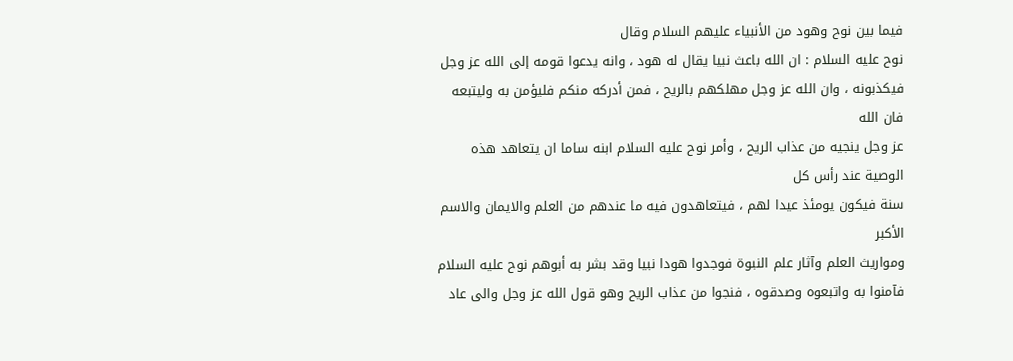فيما بين نوح وهود من الأنبياء عليهم السلام وقال
نوح عليه السلام : ان الله باعث نبيا يقال له هود ، وانه يدعوا قومه إلى الله عز وجل
فيكذبونه ، وان الله عز وجل مهلكهم بالريح ، فمن أدركه منكم فليؤمن به وليتبعه فان الله
عز وجل ينجيه من عذاب الريح ، وأمر نوح عليه السلام ابنه ساما ان يتعاهد هذه الوصية عند رأس كل
سنة فيكون يومئذ عيدا لهم ، فيتعاهدون فيه ما عندهم من العلم والايمان والاسم الأكبر
ومواريث العلم وآثار علم النبوة فوجدوا هودا نبيا وقد بشر به أبوهم نوح عليه السلام
فآمنوا به واتبعوه وصدقوه ، فنجوا من عذاب الريح وهو قول الله عز وجل والى عاد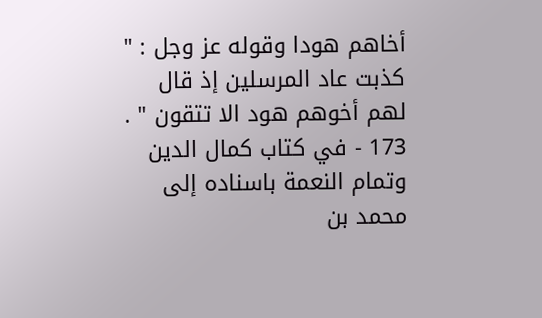أخاهم هودا وقوله عز وجل : " كذبت عاد المرسلين إذ قال لهم أخوهم هود الا تتقون " .
173 - في كتاب كمال الدين وتمام النعمة باسناده إلى محمد بن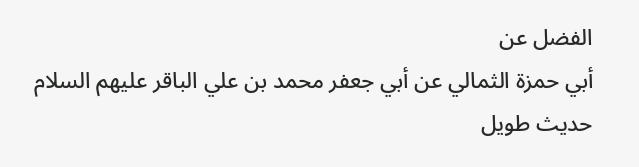الفضل عن
أبي حمزة الثمالي عن أبي جعفر محمد بن علي الباقر عليهم السلام حديث طويل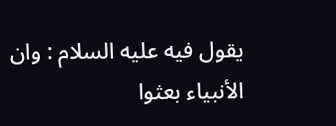يقول فيه عليه السلام : وان الأنبياء بعثوا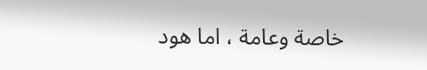خاصة وعامة ، اما هود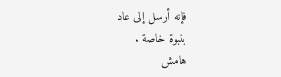فإنه أرسل إلى عاد
بنبوة خاصة .
هامش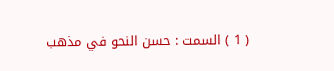( 1 ) السمت : حسن النحو في مذهب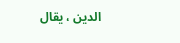الدين ، يقال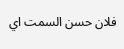فلان حسن السمت اي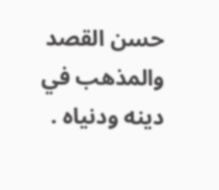حسن القصد
والمذهب في دينه ودنياه .